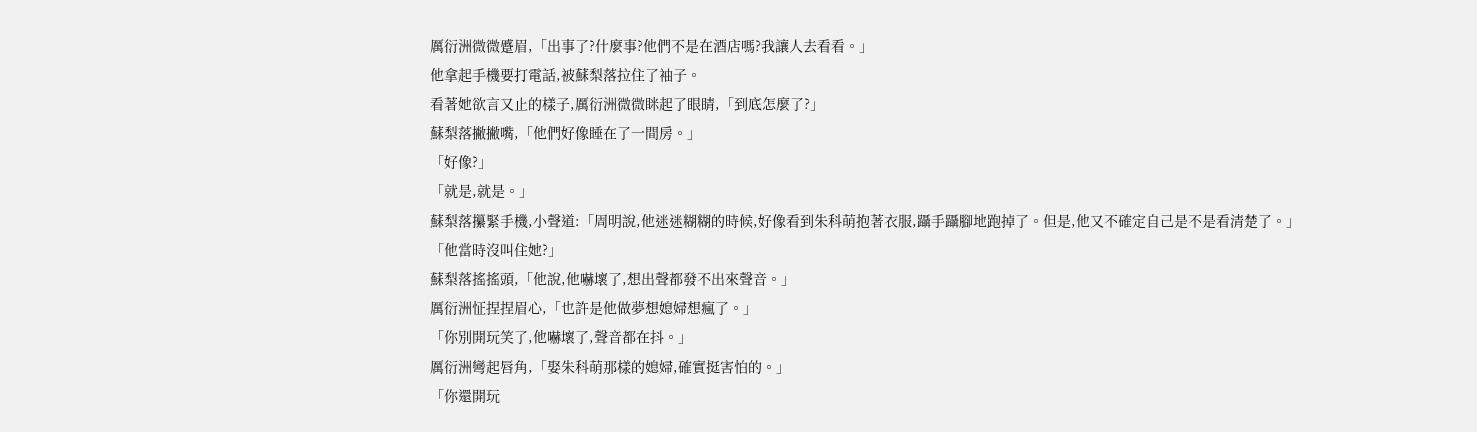厲衍洲微微蹙眉,「出事了?什麼事?他們不是在酒店嗎?我讓人去看看。」
他拿起手機要打電話,被蘇梨落拉住了袖子。
看著她欲言又止的樣子,厲衍洲微微眯起了眼睛,「到底怎麼了?」
蘇梨落撇撇嘴,「他們好像睡在了一間房。」
「好像?」
「就是,就是。」
蘇梨落攥緊手機,小聲道:「周明說,他迷迷糊糊的時候,好像看到朱科萌抱著衣服,躡手躡腳地跑掉了。但是,他又不確定自己是不是看清楚了。」
「他當時沒叫住她?」
蘇梨落搖搖頭,「他說,他嚇壞了,想出聲都發不出來聲音。」
厲衍洲怔捏捏眉心,「也許是他做夢想媳婦想瘋了。」
「你別開玩笑了,他嚇壞了,聲音都在抖。」
厲衍洲彎起唇角,「娶朱科萌那樣的媳婦,確實挺害怕的。」
「你還開玩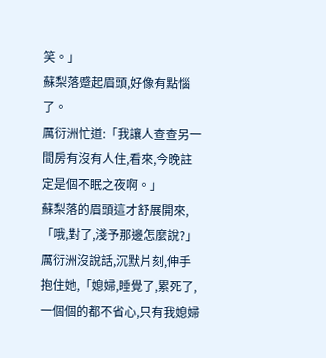笑。」
蘇梨落蹙起眉頭,好像有點惱了。
厲衍洲忙道:「我讓人查查另一間房有沒有人住,看來,今晚註定是個不眠之夜啊。」
蘇梨落的眉頭這才舒展開來,「哦,對了,淺予那邊怎麼說?」
厲衍洲沒說話,沉默片刻,伸手抱住她,「媳婦,睡覺了,累死了,一個個的都不省心,只有我媳婦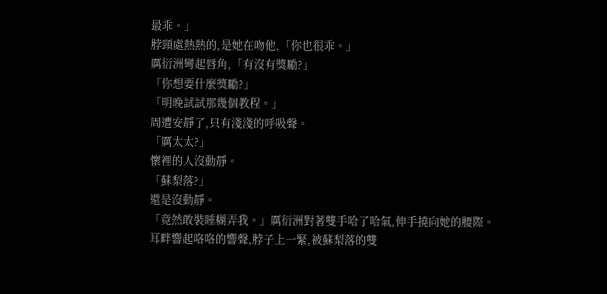最乖。」
脖頸處熱熱的,是她在吻他,「你也很乖。」
厲衍洲彎起唇角,「有沒有獎勵?」
「你想要什麼獎勵?」
「明晚試試那幾個教程。」
周遭安靜了,只有淺淺的呼吸聲。
「厲太太?」
懷裡的人沒動靜。
「蘇梨落?」
還是沒動靜。
「竟然敢裝睡糊弄我。」厲衍洲對著雙手哈了哈氣,伸手撓向她的腰際。
耳畔響起咯咯的響聲,脖子上一緊,被蘇梨落的雙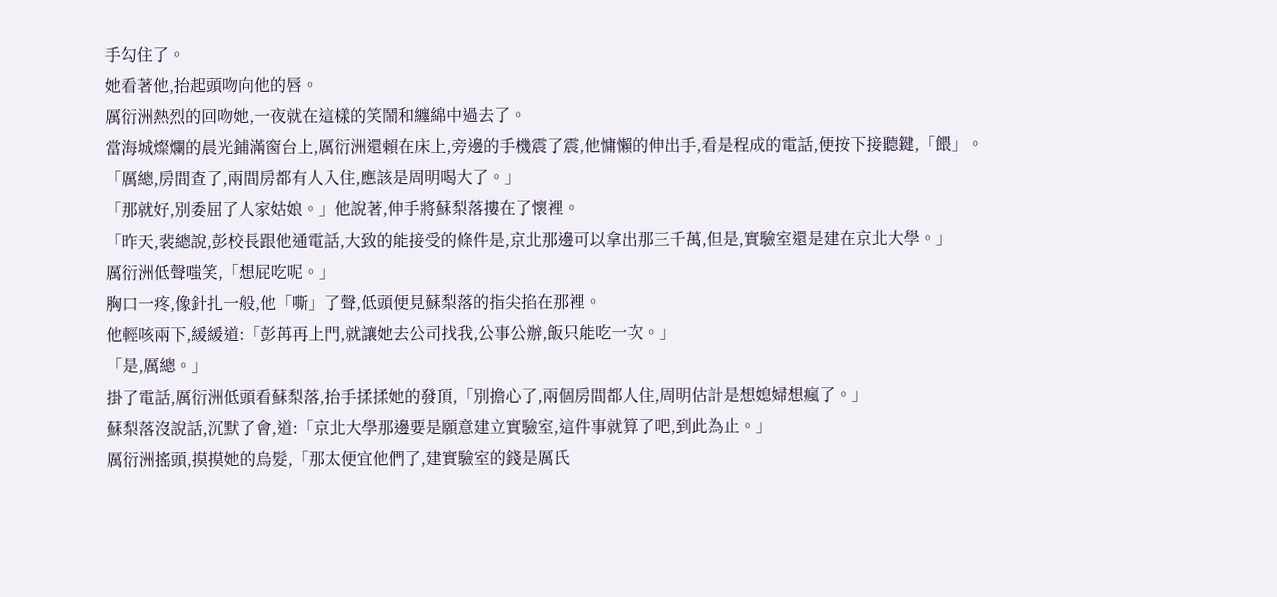手勾住了。
她看著他,抬起頭吻向他的唇。
厲衍洲熱烈的回吻她,一夜就在這樣的笑鬧和纏綿中過去了。
當海城燦爛的晨光鋪滿窗台上,厲衍洲還賴在床上,旁邊的手機震了震,他慵懶的伸出手,看是程成的電話,便按下接聽鍵,「餵」。
「厲總,房間查了,兩間房都有人入住,應該是周明喝大了。」
「那就好,別委屈了人家姑娘。」他說著,伸手將蘇梨落摟在了懷裡。
「昨天,裴總說,彭校長跟他通電話,大致的能接受的條件是,京北那邊可以拿出那三千萬,但是,實驗室還是建在京北大學。」
厲衍洲低聲嗤笑,「想屁吃呢。」
胸口一疼,像針扎一般,他「嘶」了聲,低頭便見蘇梨落的指尖掐在那裡。
他輕咳兩下,緩緩道:「彭苒再上門,就讓她去公司找我,公事公辦,飯只能吃一次。」
「是,厲總。」
掛了電話,厲衍洲低頭看蘇梨落,抬手揉揉她的發頂,「別擔心了,兩個房間都人住,周明估計是想媳婦想瘋了。」
蘇梨落沒說話,沉默了會,道:「京北大學那邊要是願意建立實驗室,這件事就算了吧,到此為止。」
厲衍洲搖頭,摸摸她的烏髮,「那太便宜他們了,建實驗室的錢是厲氏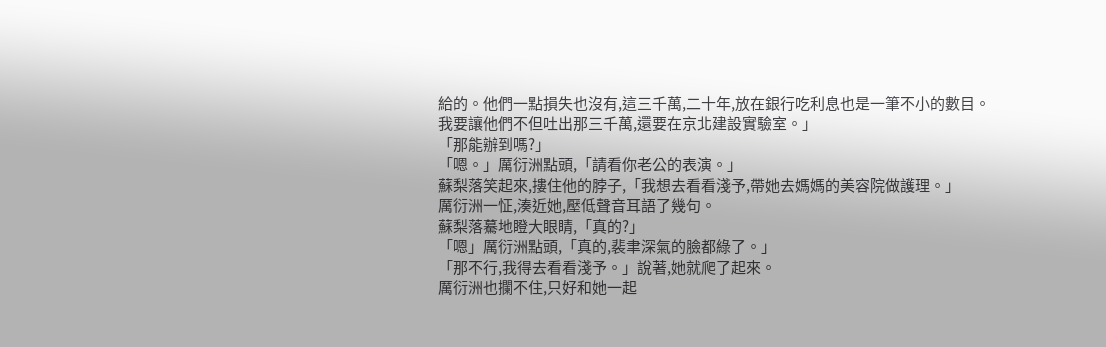給的。他們一點損失也沒有,這三千萬,二十年,放在銀行吃利息也是一筆不小的數目。我要讓他們不但吐出那三千萬,還要在京北建設實驗室。」
「那能辦到嗎?」
「嗯。」厲衍洲點頭,「請看你老公的表演。」
蘇梨落笑起來,摟住他的脖子,「我想去看看淺予,帶她去媽媽的美容院做護理。」
厲衍洲一怔,湊近她,壓低聲音耳語了幾句。
蘇梨落驀地瞪大眼睛,「真的?」
「嗯」厲衍洲點頭,「真的,裴聿深氣的臉都綠了。」
「那不行,我得去看看淺予。」說著,她就爬了起來。
厲衍洲也攔不住,只好和她一起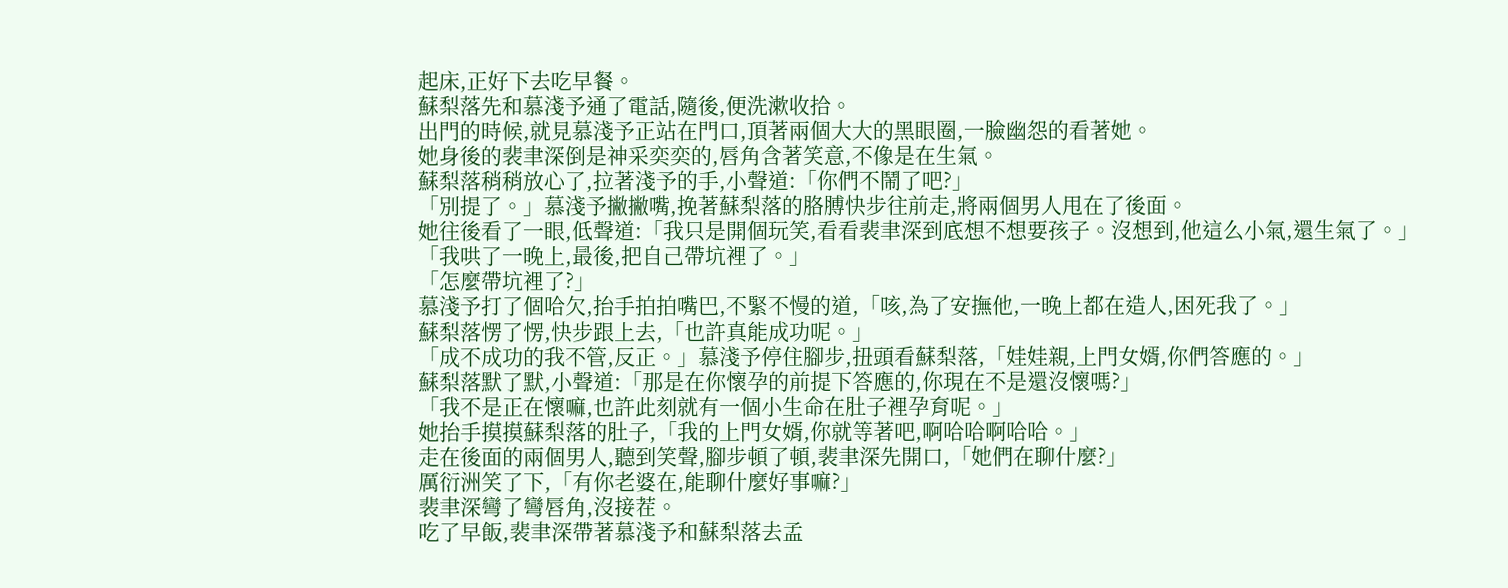起床,正好下去吃早餐。
蘇梨落先和慕淺予通了電話,隨後,便洗漱收拾。
出門的時候,就見慕淺予正站在門口,頂著兩個大大的黑眼圈,一臉幽怨的看著她。
她身後的裴聿深倒是神采奕奕的,唇角含著笑意,不像是在生氣。
蘇梨落稍稍放心了,拉著淺予的手,小聲道:「你們不鬧了吧?」
「別提了。」慕淺予撇撇嘴,挽著蘇梨落的胳膊快步往前走,將兩個男人甩在了後面。
她往後看了一眼,低聲道:「我只是開個玩笑,看看裴聿深到底想不想要孩子。沒想到,他這么小氣,還生氣了。」
「我哄了一晚上,最後,把自己帶坑裡了。」
「怎麼帶坑裡了?」
慕淺予打了個哈欠,抬手拍拍嘴巴,不緊不慢的道,「咳,為了安撫他,一晚上都在造人,困死我了。」
蘇梨落愣了愣,快步跟上去,「也許真能成功呢。」
「成不成功的我不管,反正。」慕淺予停住腳步,扭頭看蘇梨落,「娃娃親,上門女婿,你們答應的。」
蘇梨落默了默,小聲道:「那是在你懷孕的前提下答應的,你現在不是還沒懷嗎?」
「我不是正在懷嘛,也許此刻就有一個小生命在肚子裡孕育呢。」
她抬手摸摸蘇梨落的肚子,「我的上門女婿,你就等著吧,啊哈哈啊哈哈。」
走在後面的兩個男人,聽到笑聲,腳步頓了頓,裴聿深先開口,「她們在聊什麼?」
厲衍洲笑了下,「有你老婆在,能聊什麼好事嘛?」
裴聿深彎了彎唇角,沒接茬。
吃了早飯,裴聿深帶著慕淺予和蘇梨落去孟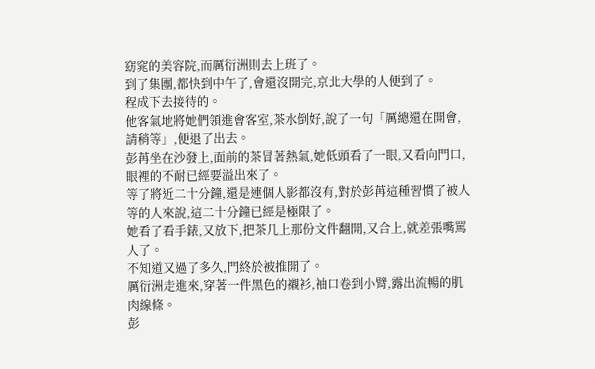窈窕的美容院,而厲衍洲則去上班了。
到了集團,都快到中午了,會還沒開完,京北大學的人便到了。
程成下去接待的。
他客氣地將她們領進會客室,茶水倒好,說了一句「厲總還在開會,請稍等」,便退了出去。
彭苒坐在沙發上,面前的茶冒著熱氣,她低頭看了一眼,又看向門口,眼裡的不耐已經要溢出來了。
等了將近二十分鐘,還是連個人影都沒有,對於彭苒這種習慣了被人等的人來說,這二十分鐘已經是極限了。
她看了看手錶,又放下,把茶几上那份文件翻開,又合上,就差張嘴罵人了。
不知道又過了多久,門終於被推開了。
厲衍洲走進來,穿著一件黑色的襯衫,袖口卷到小臂,露出流暢的肌肉線條。
彭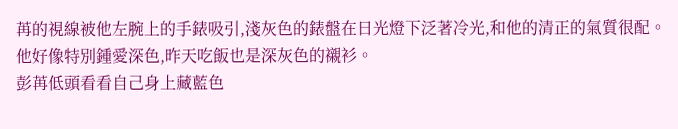苒的視線被他左腕上的手錶吸引,淺灰色的錶盤在日光燈下泛著冷光,和他的清正的氣質很配。
他好像特別鍾愛深色,昨天吃飯也是深灰色的襯衫。
彭苒低頭看看自己身上藏藍色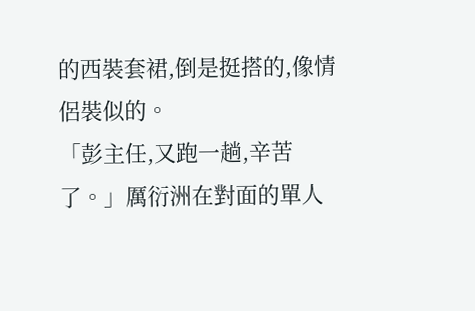的西裝套裙,倒是挺搭的,像情侶裝似的。
「彭主任,又跑一趟,辛苦了。」厲衍洲在對面的單人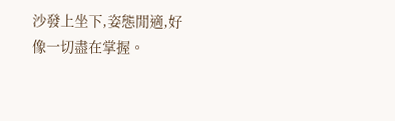沙發上坐下,姿態閒適,好像一切盡在掌握。